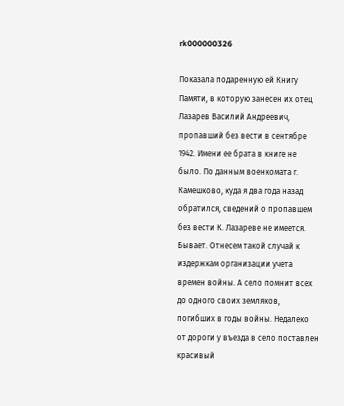rk000000326

Показала подаренную ей Книгу Памяти, в которую занесен их отец Лазарев Василий Андреевич, пропавший без вести в сентябре 1942. Имени ее брата в книге не было. По данным военкомата г. Камешково, куда я два года назад обратился, сведений о пропавшем без вести К. Лазареве не имеется. Бывает. Отнесем такой случай к издержкам организации учета времен войны. А село помнит всех до одного своих земляков, погибших в годы войны. Недалеко от дороги у въезда в село поставлен красивый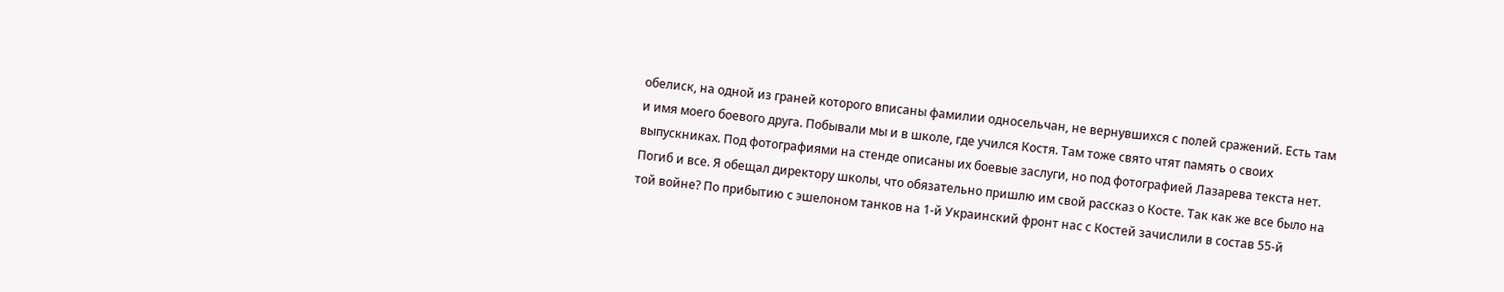обелиск, на одной из граней которого вписаны фамилии односельчан, не вернувшихся с полей сражений. Есть там и имя моего боевого друга. Побывали мы и в школе, где учился Костя. Там тоже свято чтят память о своих выпускниках. Под фотографиями на стенде описаны их боевые заслуги, но под фотографией Лазарева текста нет. Погиб и все. Я обещал директору школы, что обязательно пришлю им свой рассказ о Косте. Так как же все было на той войне? По прибытию с эшелоном танков на 1-й Украинский фронт нас с Костей зачислили в состав 55-й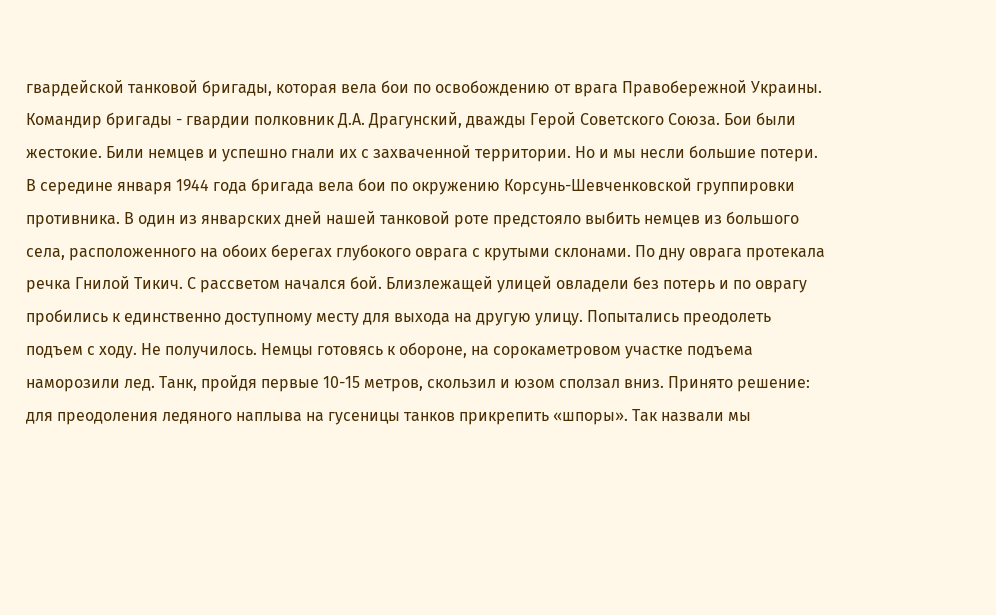гвардейской танковой бригады, которая вела бои по освобождению от врага Правобережной Украины. Командир бригады - гвардии полковник Д.А. Драгунский, дважды Герой Советского Союза. Бои были жестокие. Били немцев и успешно гнали их с захваченной территории. Но и мы несли большие потери. В середине января 1944 года бригада вела бои по окружению Корсунь-Шевченковской группировки противника. В один из январских дней нашей танковой роте предстояло выбить немцев из большого села, расположенного на обоих берегах глубокого оврага с крутыми склонами. По дну оврага протекала речка Гнилой Тикич. С рассветом начался бой. Близлежащей улицей овладели без потерь и по оврагу пробились к единственно доступному месту для выхода на другую улицу. Попытались преодолеть подъем с ходу. Не получилось. Немцы готовясь к обороне, на сорокаметровом участке подъема наморозили лед. Танк, пройдя первые 10-15 метров, скользил и юзом сползал вниз. Принято решение: для преодоления ледяного наплыва на гусеницы танков прикрепить «шпоры». Так назвали мы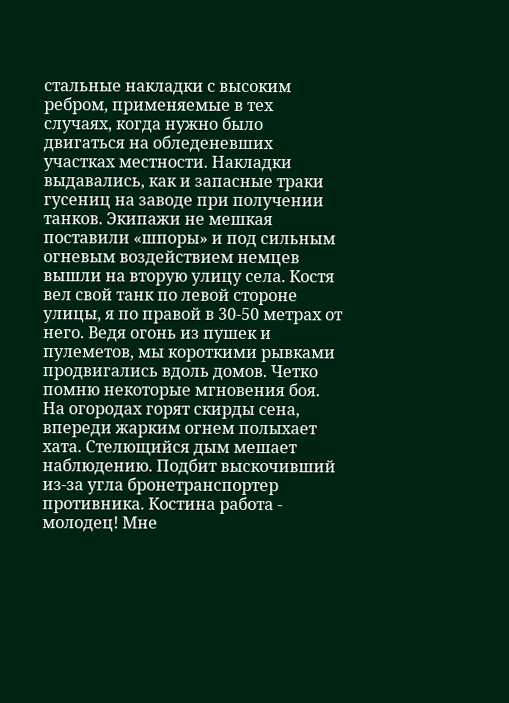стальные накладки с высоким ребром, применяемые в тех случаях, когда нужно было двигаться на обледеневших участках местности. Накладки выдавались, как и запасные траки гусениц на заводе при получении танков. Экипажи не мешкая поставили «шпоры» и под сильным огневым воздействием немцев вышли на вторую улицу села. Костя вел свой танк по левой стороне улицы, я по правой в 30-50 метрах от него. Ведя огонь из пушек и пулеметов, мы короткими рывками продвигались вдоль домов. Четко помню некоторые мгновения боя. На огородах горят скирды сена, впереди жарким огнем полыхает хата. Стелющийся дым мешает наблюдению. Подбит выскочивший из-за угла бронетранспортер противника. Костина работа - молодец! Мне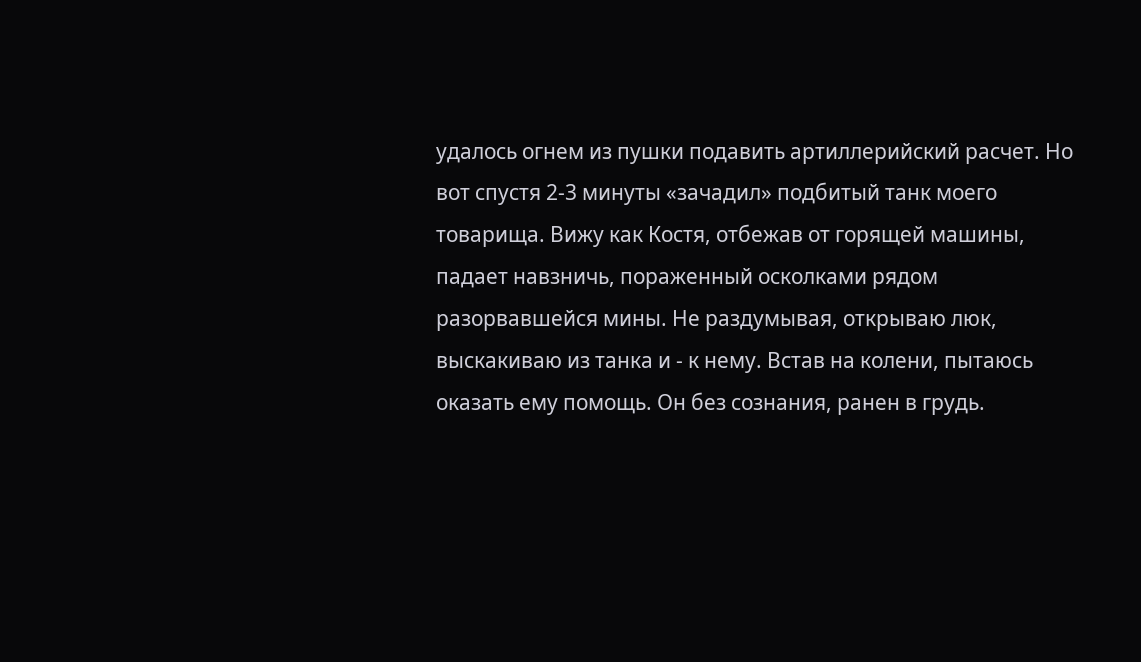удалось огнем из пушки подавить артиллерийский расчет. Но вот спустя 2-3 минуты «зачадил» подбитый танк моего товарища. Вижу как Костя, отбежав от горящей машины, падает навзничь, пораженный осколками рядом разорвавшейся мины. Не раздумывая, открываю люк, выскакиваю из танка и - к нему. Встав на колени, пытаюсь оказать ему помощь. Он без сознания, ранен в грудь.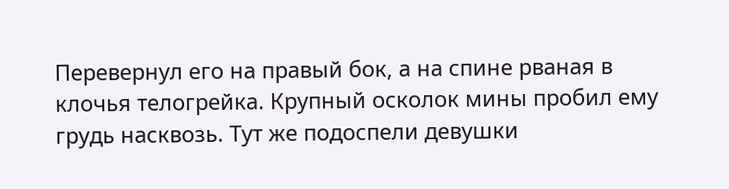Перевернул его на правый бок, а на спине рваная в клочья телогрейка. Крупный осколок мины пробил ему грудь насквозь. Тут же подоспели девушки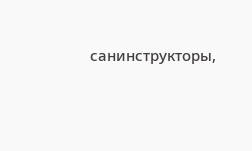санинструкторы,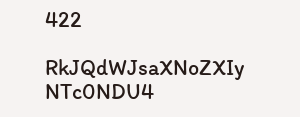422

RkJQdWJsaXNoZXIy NTc0NDU4